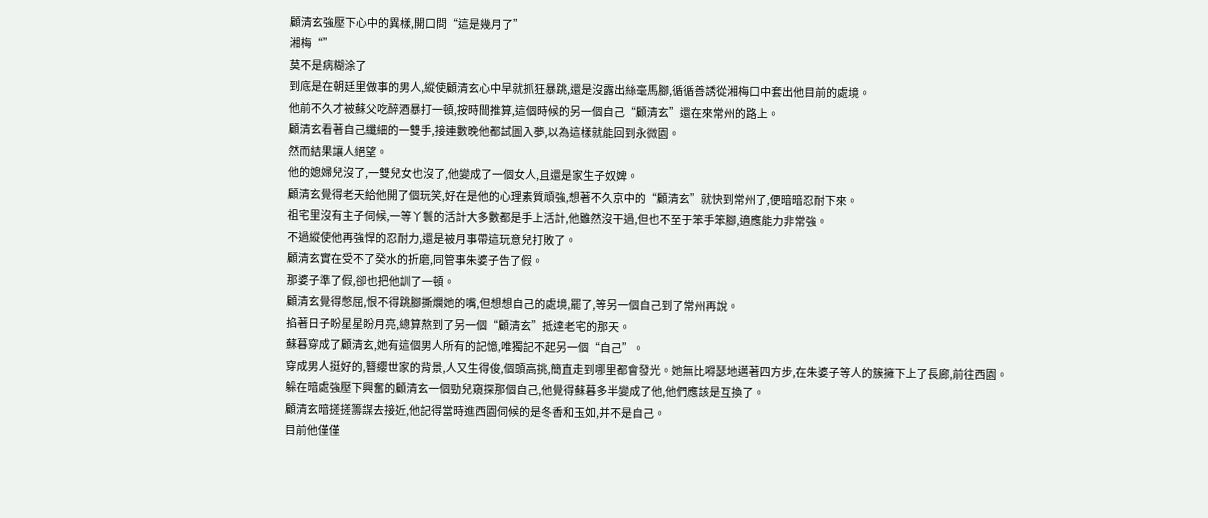顧清玄強壓下心中的異樣,開口問“這是幾月了”
湘梅“”
莫不是病糊涂了
到底是在朝廷里做事的男人,縱使顧清玄心中早就抓狂暴跳,還是沒露出絲毫馬腳,循循善誘從湘梅口中套出他目前的處境。
他前不久才被蘇父吃醉酒暴打一頓,按時間推算,這個時候的另一個自己“顧清玄”還在來常州的路上。
顧清玄看著自己纖細的一雙手,接連數晚他都試圖入夢,以為這樣就能回到永微園。
然而結果讓人絕望。
他的媳婦兒沒了,一雙兒女也沒了,他變成了一個女人,且還是家生子奴婢。
顧清玄覺得老天給他開了個玩笑,好在是他的心理素質頑強,想著不久京中的“顧清玄”就快到常州了,便暗暗忍耐下來。
祖宅里沒有主子伺候,一等丫鬟的活計大多數都是手上活計,他雖然沒干過,但也不至于笨手笨腳,適應能力非常強。
不過縱使他再強悍的忍耐力,還是被月事帶這玩意兒打敗了。
顧清玄實在受不了癸水的折磨,同管事朱婆子告了假。
那婆子準了假,卻也把他訓了一頓。
顧清玄覺得憋屈,恨不得跳腳撕爛她的嘴,但想想自己的處境,罷了,等另一個自己到了常州再說。
掐著日子盼星星盼月亮,總算熬到了另一個“顧清玄”抵達老宅的那天。
蘇暮穿成了顧清玄,她有這個男人所有的記憶,唯獨記不起另一個“自己”。
穿成男人挺好的,簪纓世家的背景,人又生得俊,個頭高挑,簡直走到哪里都會發光。她無比嘚瑟地邁著四方步,在朱婆子等人的簇擁下上了長廊,前往西園。
躲在暗處強壓下興奮的顧清玄一個勁兒窺探那個自己,他覺得蘇暮多半變成了他,他們應該是互換了。
顧清玄暗搓搓籌謀去接近,他記得當時進西園伺候的是冬香和玉如,并不是自己。
目前他僅僅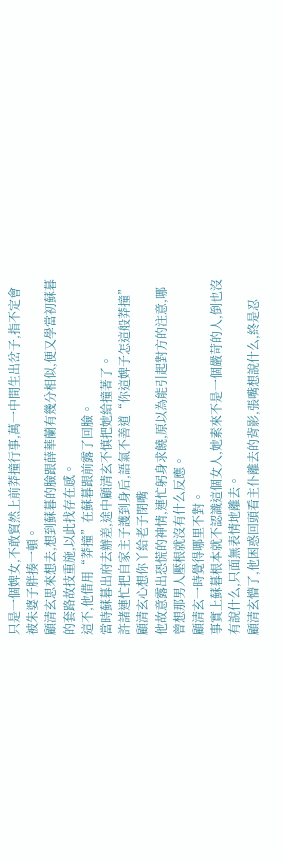只是一個婢女,不敢貿然上前莽撞行事,萬一中間生出岔子,指不定會被朱婆子胖揍一頓。
顧清玄思來想去,想到蘇暮的臉跟薛華蘭有幾分相似,便又學當初蘇暮的套路故技重施,以此找存在感。
這不,他借用“莽撞”在蘇暮跟前露了回臉。
當時蘇暮出府去辦差,途中顧清玄不慎把她給撞著了。
許諸連忙把自家主子護到身后,語氣不善道“你這婢子怎這般莽撞”
顧清玄心想你丫給老子閉嘴
他故意露出恐慌的神情,連忙躬身求饒,原以為能引起對方的注意,哪曾想那男人壓根就沒有什么反應。
顧清玄一時覺得哪里不對。
事實上蘇暮根本就不認識這個女人,她素來不是一個嚴苛的人,倒也沒有說什么,只面無表情地離去。
顧清玄懵了,他困惑回頭看主仆離去的背影,張嘴想說什么,終是忍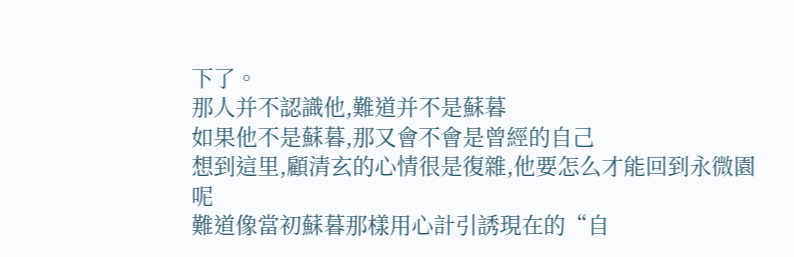下了。
那人并不認識他,難道并不是蘇暮
如果他不是蘇暮,那又會不會是曾經的自己
想到這里,顧清玄的心情很是復雜,他要怎么才能回到永微園呢
難道像當初蘇暮那樣用心計引誘現在的“自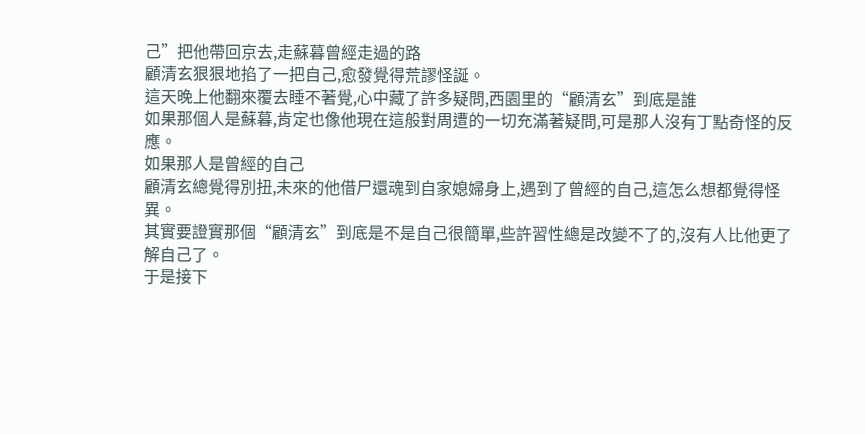己”把他帶回京去,走蘇暮曾經走過的路
顧清玄狠狠地掐了一把自己,愈發覺得荒謬怪誕。
這天晚上他翻來覆去睡不著覺,心中藏了許多疑問,西園里的“顧清玄”到底是誰
如果那個人是蘇暮,肯定也像他現在這般對周遭的一切充滿著疑問,可是那人沒有丁點奇怪的反應。
如果那人是曾經的自己
顧清玄總覺得別扭,未來的他借尸還魂到自家媳婦身上,遇到了曾經的自己,這怎么想都覺得怪異。
其實要證實那個“顧清玄”到底是不是自己很簡單,些許習性總是改變不了的,沒有人比他更了解自己了。
于是接下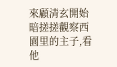來顧清玄開始暗搓搓觀察西園里的主子,看他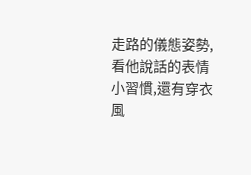走路的儀態姿勢,看他說話的表情小習慣,還有穿衣風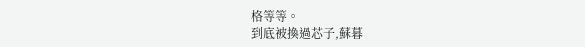格等等。
到底被換過芯子,蘇暮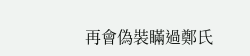再會偽裝瞞過鄭氏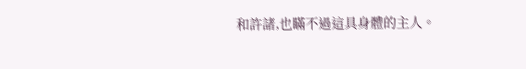和許諸,也瞞不過這具身體的主人。